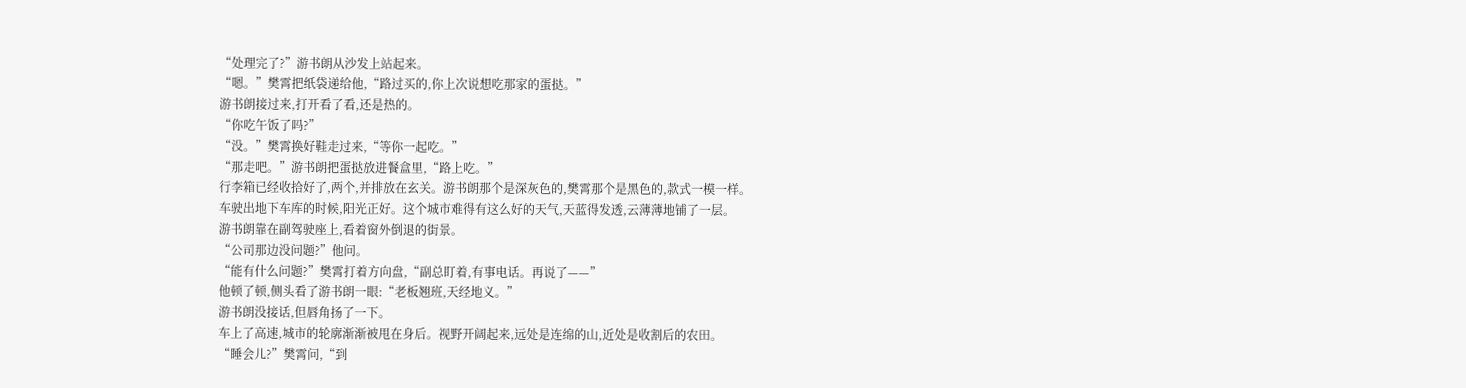“处理完了?”游书朗从沙发上站起来。
“嗯。”樊霄把纸袋递给他,“路过买的,你上次说想吃那家的蛋挞。”
游书朗接过来,打开看了看,还是热的。
“你吃午饭了吗?”
“没。”樊霄换好鞋走过来,“等你一起吃。”
“那走吧。”游书朗把蛋挞放进餐盒里,“路上吃。”
行李箱已经收拾好了,两个,并排放在玄关。游书朗那个是深灰色的,樊霄那个是黑色的,款式一模一样。
车驶出地下车库的时候,阳光正好。这个城市难得有这么好的天气,天蓝得发透,云薄薄地铺了一层。
游书朗靠在副驾驶座上,看着窗外倒退的街景。
“公司那边没问题?”他问。
“能有什么问题?”樊霄打着方向盘,“副总盯着,有事电话。再说了——”
他顿了顿,侧头看了游书朗一眼:“老板翘班,天经地义。”
游书朗没接话,但唇角扬了一下。
车上了高速,城市的轮廓渐渐被甩在身后。视野开阔起来,远处是连绵的山,近处是收割后的农田。
“睡会儿?”樊霄问,“到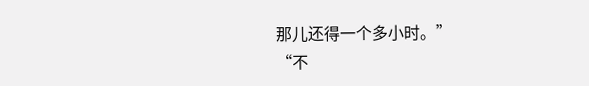那儿还得一个多小时。”
“不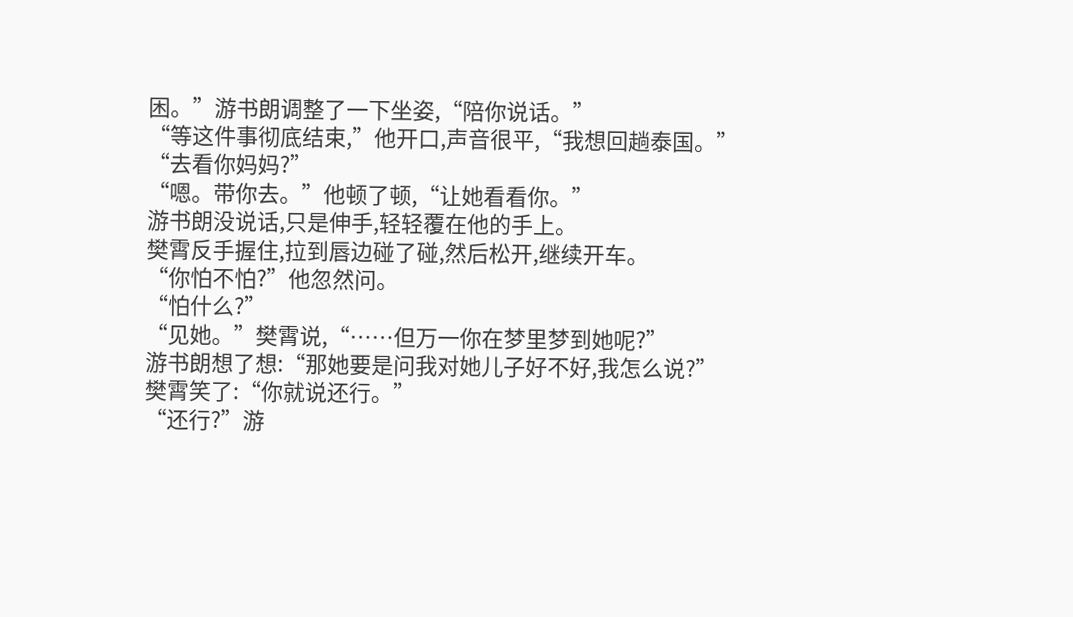困。”游书朗调整了一下坐姿,“陪你说话。”
“等这件事彻底结束,”他开口,声音很平,“我想回趟泰国。”
“去看你妈妈?”
“嗯。带你去。”他顿了顿,“让她看看你。”
游书朗没说话,只是伸手,轻轻覆在他的手上。
樊霄反手握住,拉到唇边碰了碰,然后松开,继续开车。
“你怕不怕?”他忽然问。
“怕什么?”
“见她。”樊霄说,“……但万一你在梦里梦到她呢?”
游书朗想了想:“那她要是问我对她儿子好不好,我怎么说?”
樊霄笑了:“你就说还行。”
“还行?”游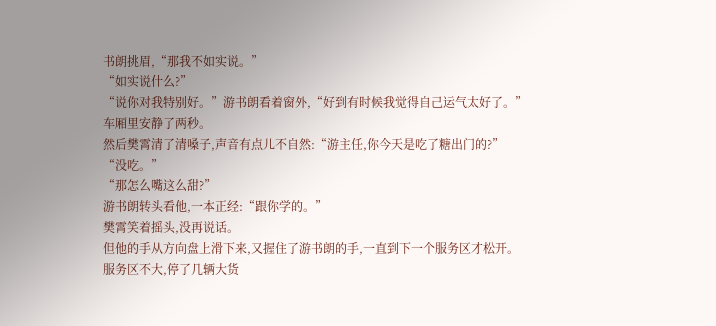书朗挑眉,“那我不如实说。”
“如实说什么?”
“说你对我特别好。”游书朗看着窗外,“好到有时候我觉得自己运气太好了。”
车厢里安静了两秒。
然后樊霄清了清嗓子,声音有点儿不自然:“游主任,你今天是吃了糖出门的?”
“没吃。”
“那怎么嘴这么甜?”
游书朗转头看他,一本正经:“跟你学的。”
樊霄笑着摇头,没再说话。
但他的手从方向盘上滑下来,又握住了游书朗的手,一直到下一个服务区才松开。
服务区不大,停了几辆大货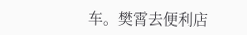车。樊霄去便利店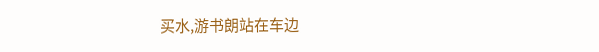买水,游书朗站在车边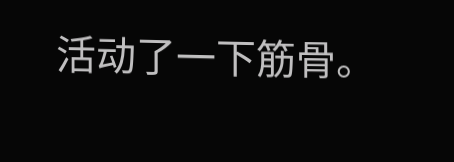活动了一下筋骨。